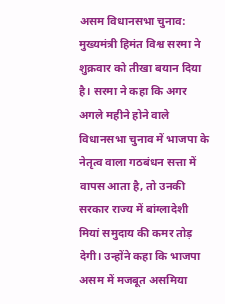असम विधानसभा चुनाव: मुख्यमंत्री हिमंत विश्व सरमा ने शुक्रवार को तीखा बयान दिया है। सरमा ने कहा कि अगर अगले महीने होने वाले विधानसभा चुनाव में भाजपा के नेतृत्व वाला गठबंधन सत्ता में वापस आता है, तो उनकी सरकार राज्य में बांग्लादेशी मियां समुदाय की कमर तोड़ देगी। उन्होंने कहा कि भाजपा असम में मजबूत असमिया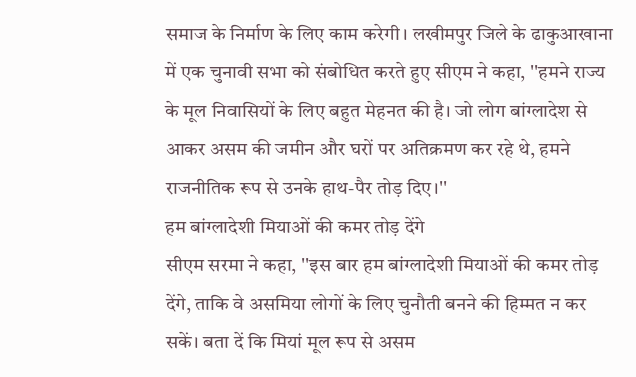समाज के निर्माण के लिए काम करेगी। लखीमपुर जिले के ढाकुआखाना में एक चुनावी सभा को संबोधित करते हुए सीएम ने कहा, ''हमने राज्य के मूल निवासियों के लिए बहुत मेहनत की है। जो लोग बांग्लादेश से आकर असम की जमीन और घरों पर अतिक्रमण कर रहे थे, हमने राजनीतिक रूप से उनके हाथ-पैर तोड़ दिए।''
हम बांग्लादेशी मियाओं की कमर तोड़ देंगे
सीएम सरमा ने कहा, ''इस बार हम बांग्लादेशी मियाओं की कमर तोड़ देंगे, ताकि वे असमिया लोगों के लिए चुनौती बनने की हिम्मत न कर सकें। बता दें कि मियां मूल रूप से असम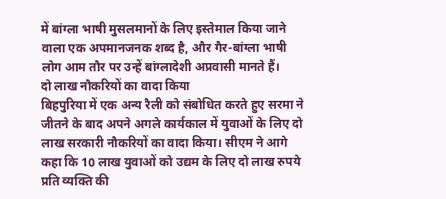में बांग्ला भाषी मुसलमानों के लिए इस्तेमाल किया जाने वाला एक अपमानजनक शब्द है, और गैर-बांग्ला भाषी लोग आम तौर पर उन्हें बांग्लादेशी अप्रवासी मानते हैं।
दो लाख नौकरियों का वादा किया
बिहपुरिया में एक अन्य रैली को संबोधित करते हुए सरमा ने जीतने के बाद अपने अगले कार्यकाल में युवाओं के लिए दो लाख सरकारी नौकरियों का वादा किया। सीएम ने आगे कहा कि 10 लाख युवाओं को उद्यम के लिए दो लाख रुपये प्रति व्यक्ति की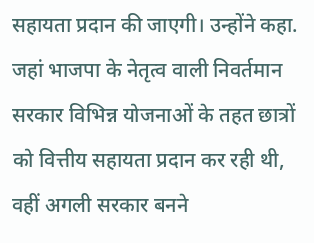सहायता प्रदान की जाएगी। उन्होंने कहा. जहां भाजपा के नेतृत्व वाली निवर्तमान सरकार विभिन्न योजनाओं के तहत छात्रों को वित्तीय सहायता प्रदान कर रही थी, वहीं अगली सरकार बनने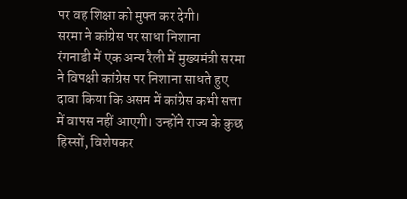पर वह शिक्षा को मुफ्त कर देगी।
सरमा ने कांग्रेस पर साधा निशाना
रंगनाडी में एक अन्य रैली में मुख्यमंत्री सरमा ने विपक्षी कांग्रेस पर निशाना साधते हुए दावा किया कि असम में कांग्रेस कभी सत्ता में वापस नहीं आएगी। उन्होंने राज्य के कुछ हिस्सों, विशेषकर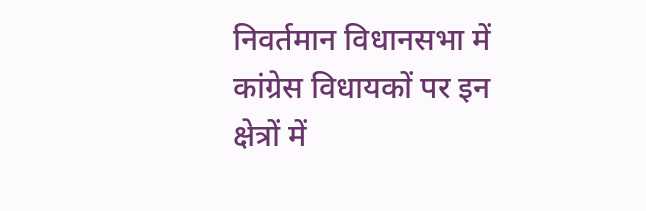निवर्तमान विधानसभा में कांग्रेस विधायकों पर इन क्षेत्रों में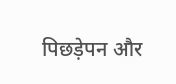पिछड़ेपन और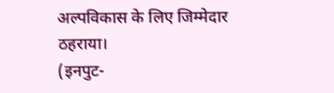अल्पविकास के लिए जिम्मेदार ठहराया।
(इनपुट-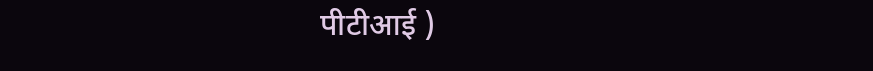पीटीआई )